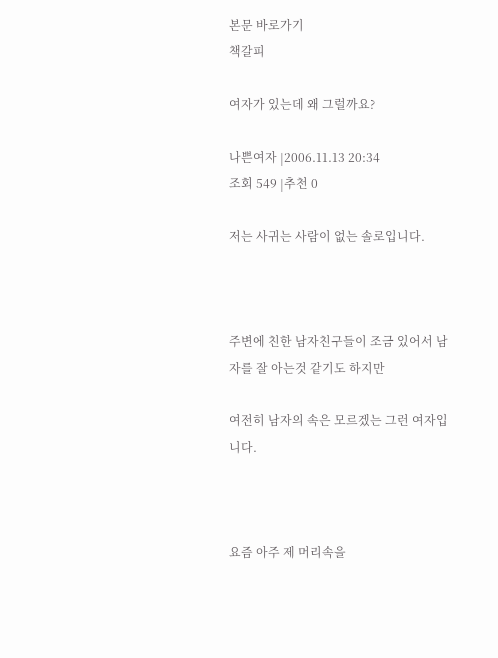본문 바로가기
책갈피

여자가 있는데 왜 그럴까요?

나쁜여자 |2006.11.13 20:34
조회 549 |추천 0

저는 사귀는 사람이 없는 솔로입니다.



주변에 친한 남자친구들이 조금 있어서 남자를 잘 아는것 같기도 하지만

여전히 남자의 속은 모르겠는 그런 여자입니다.



요즘 아주 제 머리속을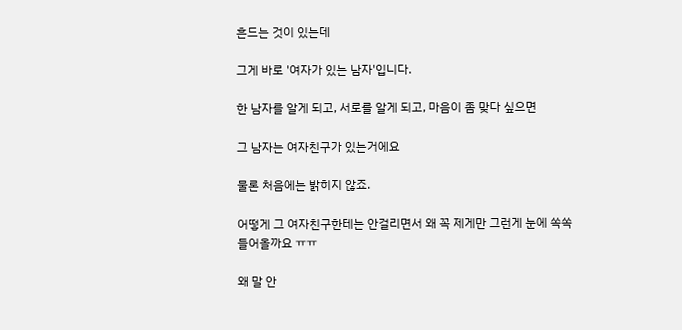흔드는 것이 있는데

그게 바로 '여자가 있는 남자'입니다.

한 남자를 알게 되고, 서로를 알게 되고, 마음이 좀 맞다 싶으면

그 남자는 여자친구가 있는거에요

물론 처음에는 밝히지 않죠.

어떻게 그 여자친구한테는 안걸리면서 왜 꼭 제게만 그런게 눈에 쏙쏙 들어올까요 ㅠㅠ

왜 말 안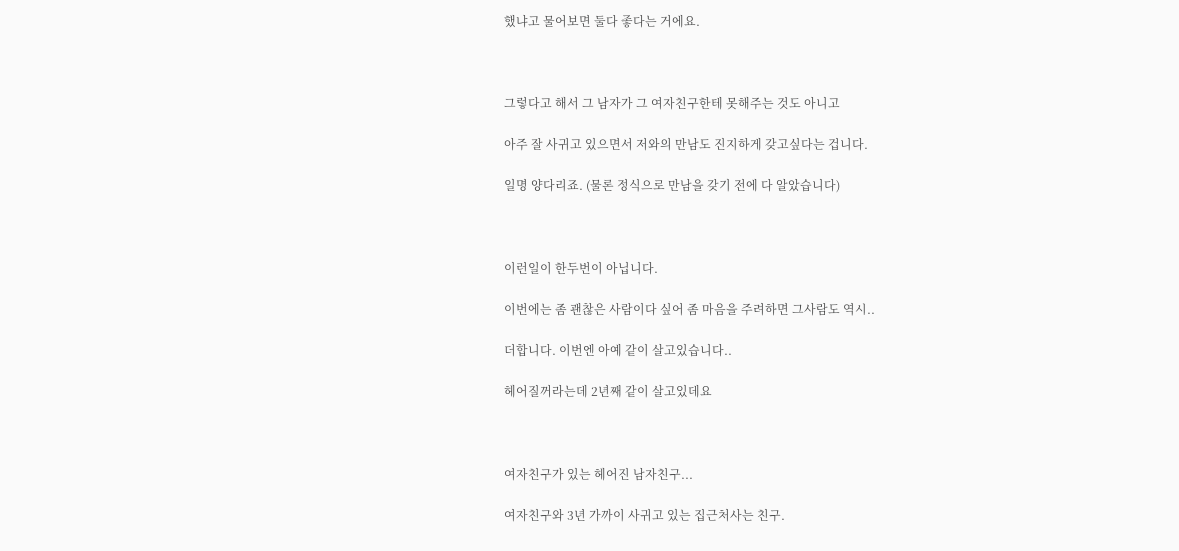했냐고 물어보면 둘다 좋다는 거에요.



그렇다고 해서 그 남자가 그 여자친구한테 못해주는 것도 아니고

아주 잘 사귀고 있으면서 저와의 만남도 진지하게 갖고싶다는 겁니다.

일명 양다리죠. (물론 정식으로 만남을 갖기 전에 다 알았습니다)



이런일이 한두번이 아닙니다.

이번에는 좀 괜찮은 사람이다 싶어 좀 마음을 주려하면 그사람도 역시..

더합니다. 이번엔 아예 같이 살고있습니다..

헤어질꺼라는데 2년째 같이 살고있데요



여자친구가 있는 헤어진 남자친구...

여자친구와 3년 가까이 사귀고 있는 집근처사는 친구.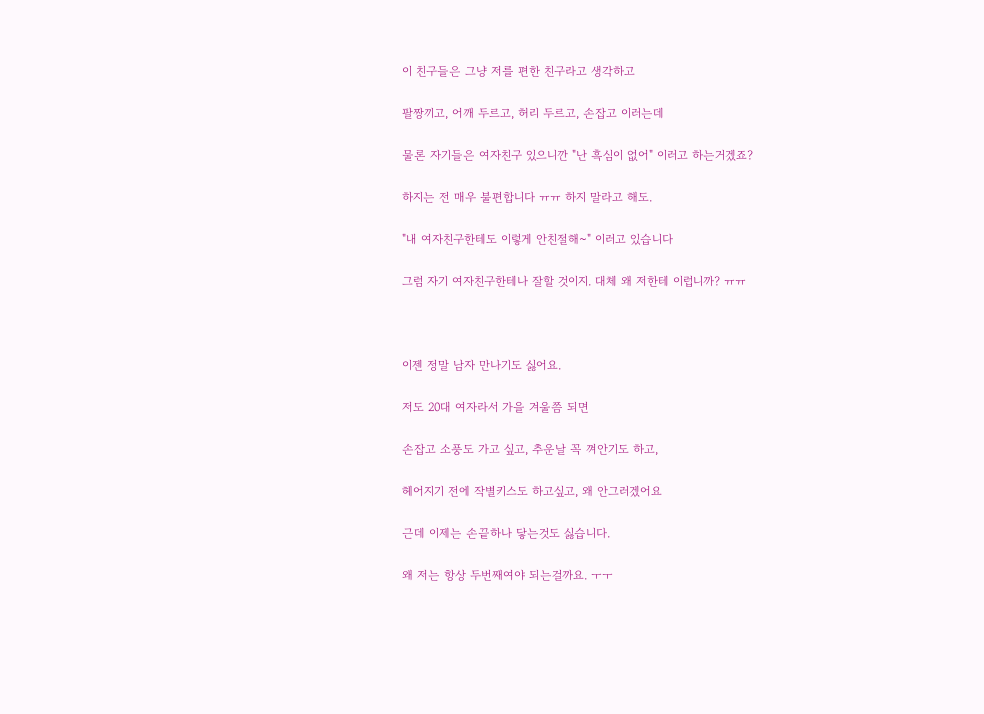이 친구들은 그냥 저를 편한 친구라고 생각하고

팔짱끼고, 어깨 두르고, 허리 두르고, 손잡고 이러는데

물론 자기들은 여자친구 있으니깐 "난 흑심이 없어" 이러고 하는거겠죠?

하지는 전 매우 불편합니다 ㅠㅠ 하지 말라고 해도.

"내 여자친구한테도 이렇게 안친절해~" 이러고 있습니다

그럼 자기 여자친구한테나 잘할 것이지. 대체 왜 저한테 이럽니까? ㅠㅠ



이젠 정말 남자 만나기도 싫어요.

저도 20대 여자라서 가을 겨울쯤 되면

손잡고 소풍도 가고 싶고, 추운날 꼭 껴안기도 하고,

헤어지기 전에 작별키스도 하고싶고, 왜 안그러겠어요

근데 이제는 손끝하나 닿는것도 싫습니다.

왜 저는 항상 두번째여야 되는걸까요. ㅜㅜ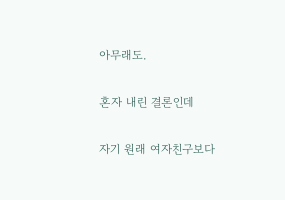아무래도.

혼자 내린 결론인데

자기 원래 여자친구보다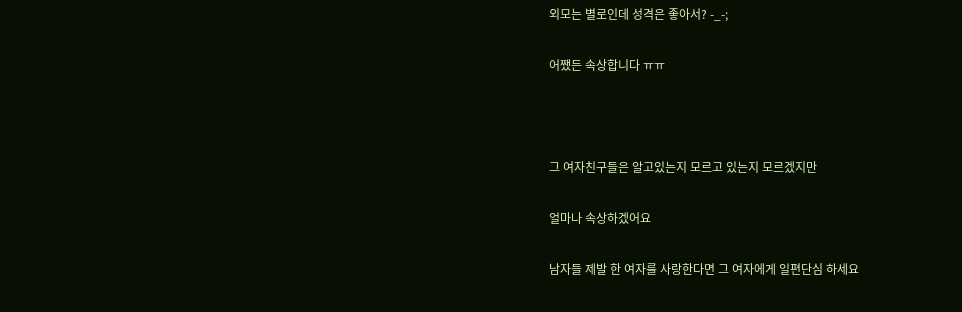외모는 별로인데 성격은 좋아서? -_-;

어쨌든 속상합니다 ㅠㅠ



그 여자친구들은 알고있는지 모르고 있는지 모르겠지만

얼마나 속상하겠어요

남자들 제발 한 여자를 사랑한다면 그 여자에게 일편단심 하세요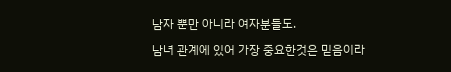남자 뿐만 아니라 여자분들도.

남녀 관계에 있어 가장 중요한것은 믿음이라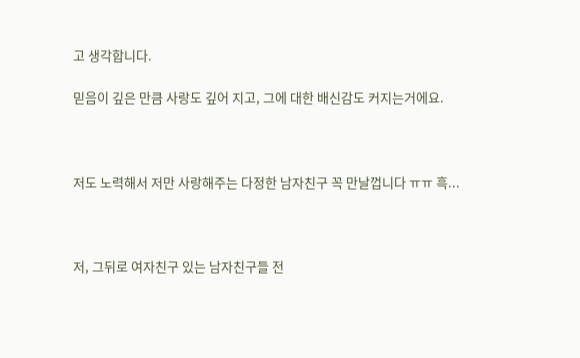고 생각합니다.

믿음이 깊은 만큼 사랑도 깊어 지고, 그에 대한 배신감도 커지는거에요.



저도 노력해서 저만 사랑해주는 다정한 남자친구 꼭 만날껍니다 ㅠㅠ 흑...



저, 그뒤로 여자친구 있는 남자친구들 전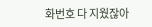화번호 다 지웠잖아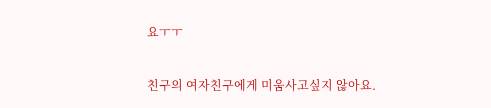요ㅜㅜ

친구의 여자친구에게 미움사고싶지 않아요.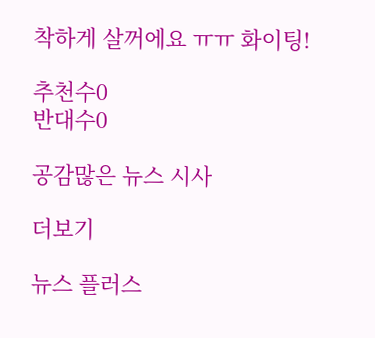착하게 살꺼에요 ㅠㅠ 화이팅!

추천수0
반대수0

공감많은 뉴스 시사

더보기

뉴스 플러스